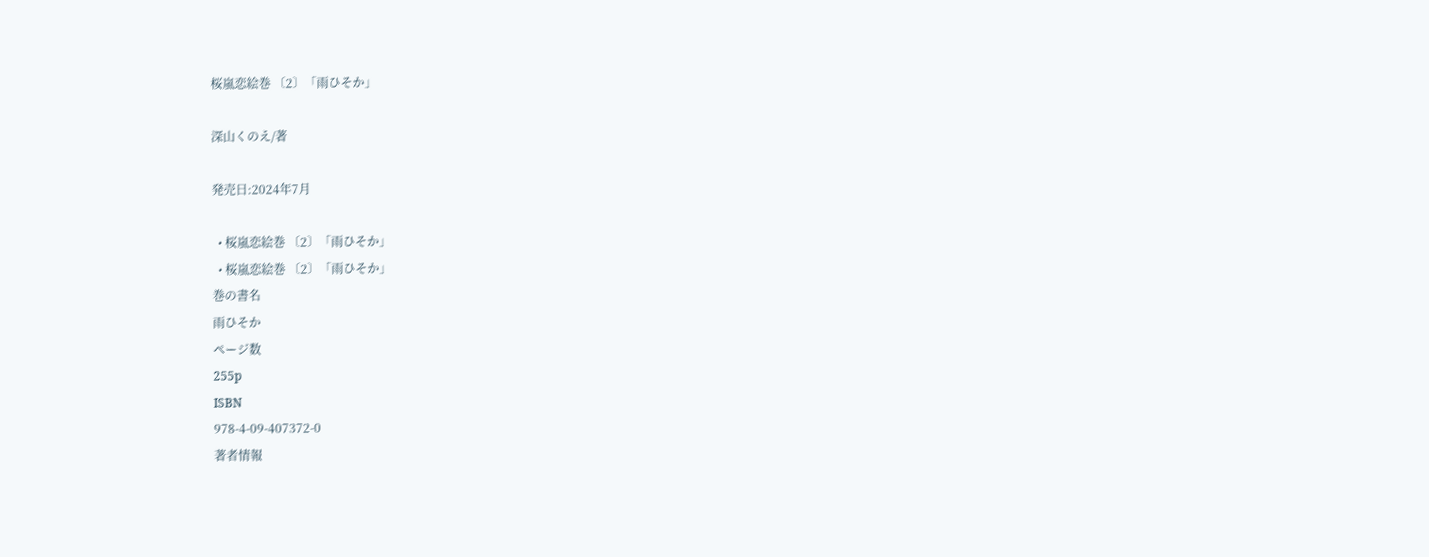桜嵐恋絵巻 〔2〕「雨ひそか」

深山くのえ/著

発売日:2024年7月

  • 桜嵐恋絵巻 〔2〕「雨ひそか」
  • 桜嵐恋絵巻 〔2〕「雨ひそか」
巻の書名
雨ひそか
ページ数
255p
ISBN
978-4-09-407372-0
著者情報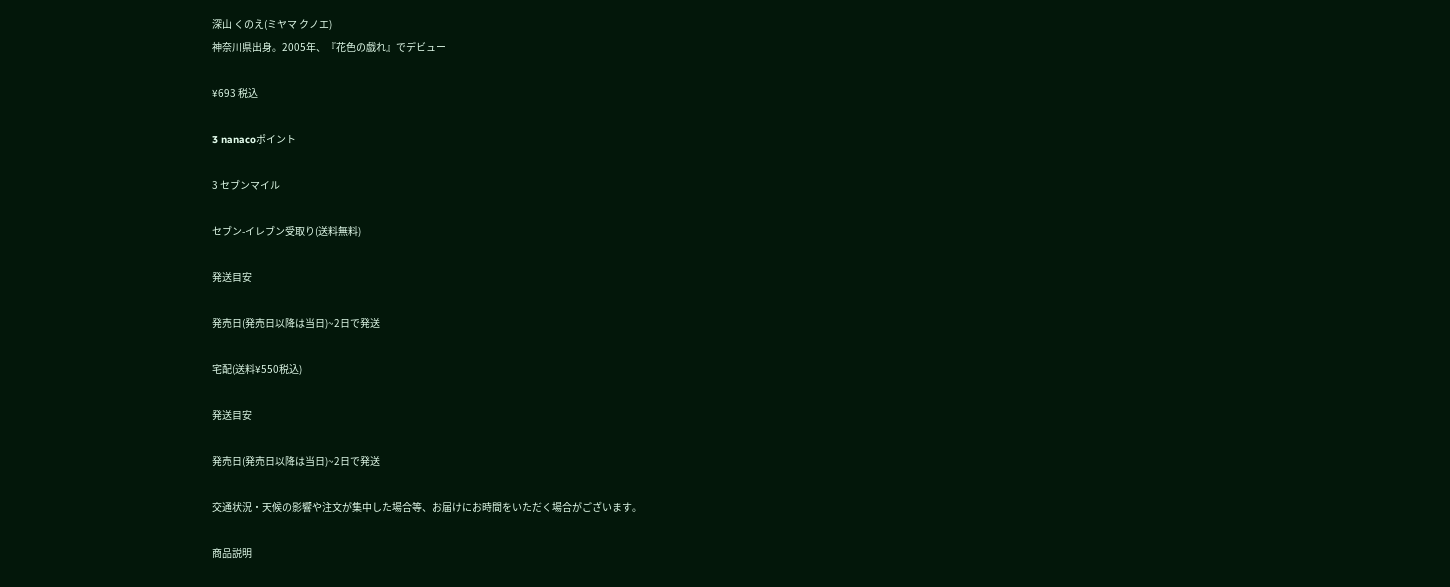深山 くのえ(ミヤマ クノエ)
神奈川県出身。2005年、『花色の戯れ』でデビュー

¥693 税込

3 nanacoポイント

3 セブンマイル

セブン-イレブン受取り(送料無料)

発送目安

発売日(発売日以降は当日)~2日で発送

宅配(送料¥550税込)

発送目安

発売日(発売日以降は当日)~2日で発送

交通状況・天候の影響や注文が集中した場合等、お届けにお時間をいただく場合がございます。

商品説明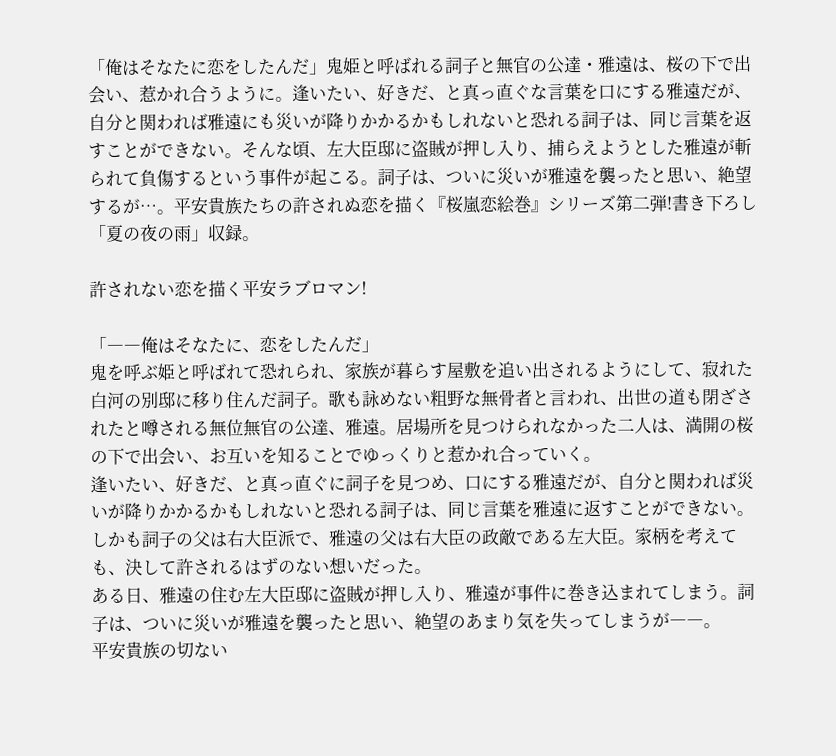「俺はそなたに恋をしたんだ」鬼姫と呼ばれる詞子と無官の公達・雅遠は、桜の下で出会い、惹かれ合うように。逢いたい、好きだ、と真っ直ぐな言葉を口にする雅遠だが、自分と関われば雅遠にも災いが降りかかるかもしれないと恐れる詞子は、同じ言葉を返すことができない。そんな頃、左大臣邸に盗賊が押し入り、捕らえようとした雅遠が斬られて負傷するという事件が起こる。詞子は、ついに災いが雅遠を襲ったと思い、絶望するが…。平安貴族たちの許されぬ恋を描く『桜嵐恋絵巻』シリーズ第二弾!書き下ろし「夏の夜の雨」収録。

許されない恋を描く平安ラブロマン!

「――俺はそなたに、恋をしたんだ」
鬼を呼ぶ姫と呼ばれて恐れられ、家族が暮らす屋敷を追い出されるようにして、寂れた白河の別邸に移り住んだ詞子。歌も詠めない粗野な無骨者と言われ、出世の道も閉ざされたと噂される無位無官の公達、雅遠。居場所を見つけられなかった二人は、満開の桜の下で出会い、お互いを知ることでゆっくりと惹かれ合っていく。
逢いたい、好きだ、と真っ直ぐに詞子を見つめ、口にする雅遠だが、自分と関われば災いが降りかかるかもしれないと恐れる詞子は、同じ言葉を雅遠に返すことができない。しかも詞子の父は右大臣派で、雅遠の父は右大臣の政敵である左大臣。家柄を考えても、決して許されるはずのない想いだった。
ある日、雅遠の住む左大臣邸に盗賊が押し入り、雅遠が事件に巻き込まれてしまう。詞子は、ついに災いが雅遠を襲ったと思い、絶望のあまり気を失ってしまうが――。
平安貴族の切ない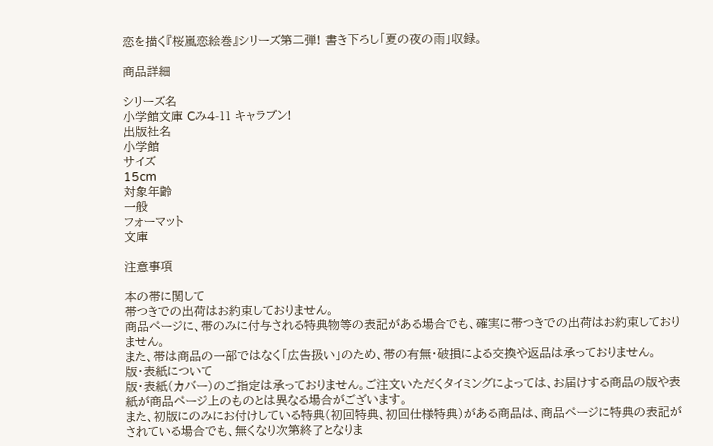恋を描く『桜嵐恋絵巻』シリーズ第二弾! 書き下ろし「夏の夜の雨」収録。

商品詳細

シリーズ名
小学館文庫 Cみ4-11 キャラブン!
出版社名
小学館
サイズ
15cm
対象年齢
一般
フォーマット
文庫

注意事項

本の帯に関して
帯つきでの出荷はお約束しておりません。
商品ページに、帯のみに付与される特典物等の表記がある場合でも、確実に帯つきでの出荷はお約束しておりません。
また、帯は商品の一部ではなく「広告扱い」のため、帯の有無・破損による交換や返品は承っておりません。
版・表紙について
版・表紙(カバー)のご指定は承っておりません。ご注文いただくタイミングによっては、お届けする商品の版や表紙が商品ページ上のものとは異なる場合がございます。
また、初版にのみにお付けしている特典(初回特典、初回仕様特典)がある商品は、商品ページに特典の表記がされている場合でも、無くなり次第終了となりま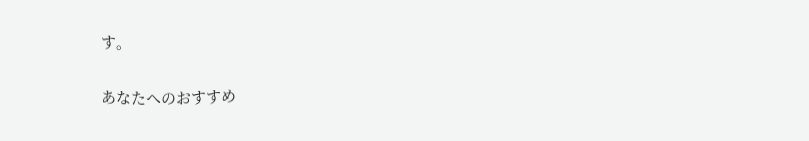す。

あなたへのおすすめ